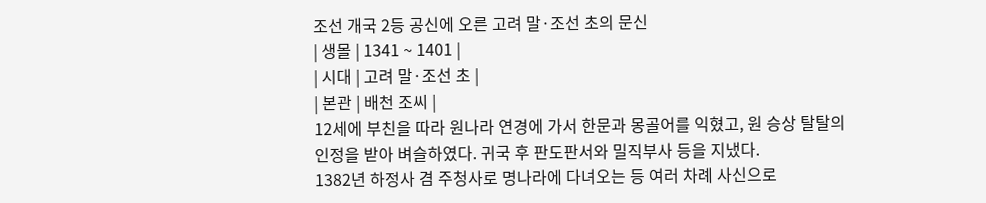조선 개국 2등 공신에 오른 고려 말·조선 초의 문신
| 생몰 | 1341 ~ 1401 |
| 시대 | 고려 말·조선 초 |
| 본관 | 배천 조씨 |
12세에 부친을 따라 원나라 연경에 가서 한문과 몽골어를 익혔고, 원 승상 탈탈의 인정을 받아 벼슬하였다. 귀국 후 판도판서와 밀직부사 등을 지냈다.
1382년 하정사 겸 주청사로 명나라에 다녀오는 등 여러 차례 사신으로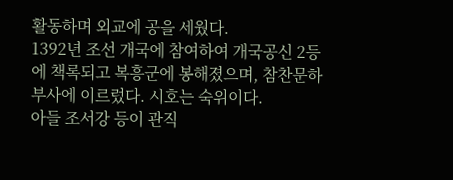활동하며 외교에 공을 세웠다.
1392년 조선 개국에 참여하여 개국공신 2등에 책록되고 복흥군에 봉해졌으며, 참찬문하부사에 이르렀다. 시호는 숙위이다.
아들 조서강 등이 관직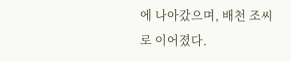에 나아갔으며, 배천 조씨로 이어졌다.